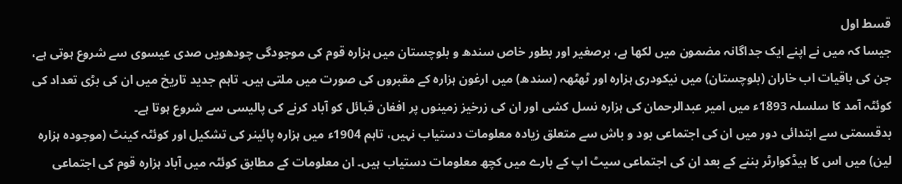قسط اول
جیسا کہ میں نے اپنے ایک جداگانہ مضمون میں لکھا ہے، برصغیر اور بطور خاص سندھ و بلوچستان میں ہزارہ قوم کی موجودگی چودھویں صدی عیسوی سے شروع ہوتی ہے، جن کی باقیات اب خاران (بلوچستان) میں نیکودری ہزارہ اور ٹھٹھہ (سندھ) میں ارغون ہزارہ کے مقبروں کی صورت میں ملتی ہیں۔ تاہم جدید تاریخ میں ان کی بڑی تعداد کی کوئٹہ آمد کا سلسلہ 1893ء میں امیر عبدالرحمان کی ہزارہ نسل کشی اور ان کی زرخیز زمینوں پر افغان قبائل کو آباد کرنے کی پالیسی سے شروع ہوتا ہے۔
بدقسمتی سے ابتدائی دور میں ان کی اجتماعی بود و باش سے متعلق زیادہ معلومات دستیاب نہیں، تاہم 1904ء میں ہزارہ پائینر کی تشکیل اور کوئٹہ کینٹ (موجودہ ہزارہ لین) میں اس کا ہیڈکوارٹر بننے کے بعد ان کی اجتماعی سیٹ اپ کے بارے میں کچھ معلومات دستیاب ہیں۔ ان معلومات کے مطابق کوئٹہ میں آباد ہزارہ قوم کی اجتماعی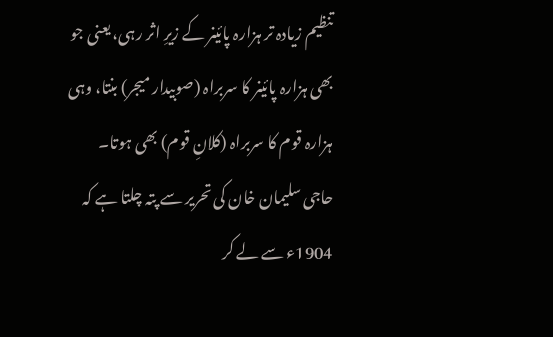تنظیم زیادہ تر ہزارہ پائینر کے زیرِ اثر رہی، یعنی جو بھی ہزارہ پائینر کا سربراہ (صوبیدار میجر) بنتا، وہی ہزارہ قوم کا سربراہ (کلانِ قوم) بھی ہوتا۔
حاجی سلیمان خان کی تحریر سے پتہ چلتا ہے کہ 1904ء سے لے کر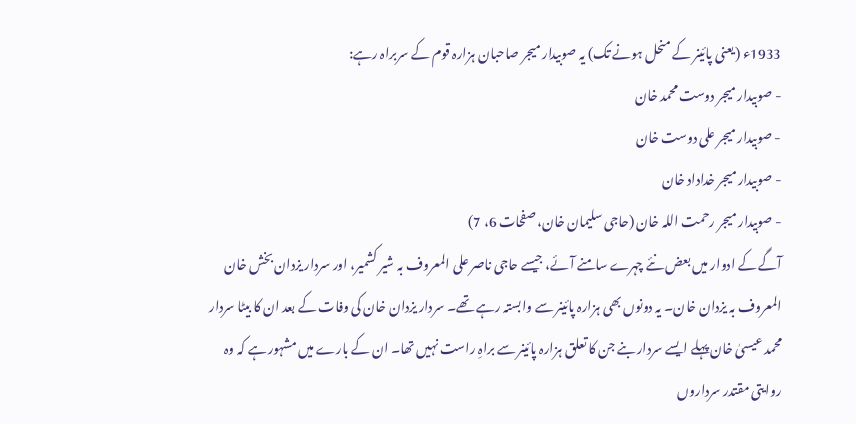1933ء (یعنی پائینر کے منحل ہونے تک) یہ صوبیدار میجر صاحبان ہزارہ قوم کے سربراہ رہے:
- صوبیدار میجر دوست محمد خان
- صوبیدار میجر علی دوست خان
- صوبیدار میجر خداداد خان
- صوبیدار میجر رحمت اللہ خان (حاجی سلیمان خان، صفحات 6، 7)
آگے کے ادوار میں بعض نئے چہرے سامنے آئے، جیسے حاجی ناصر علی المعروف بہ شیر کشمیر، اور سردار یزدان بخش خان المعروف بہ یزدان خان۔ یہ دونوں بھی ہزارہ پائینر سے وابستہ رہے تھے۔ سردار یزدان خان کی وفات کے بعد ان کا بیٹا سردار محمد عیسیٰ خان پہلے ایسے سردار بنے جن کا تعلق ہزارہ پائینر سے براہِ راست نہیں تھا۔ ان کے بارے میں مشہور ہے کہ وہ روایتی مقتدر سرداروں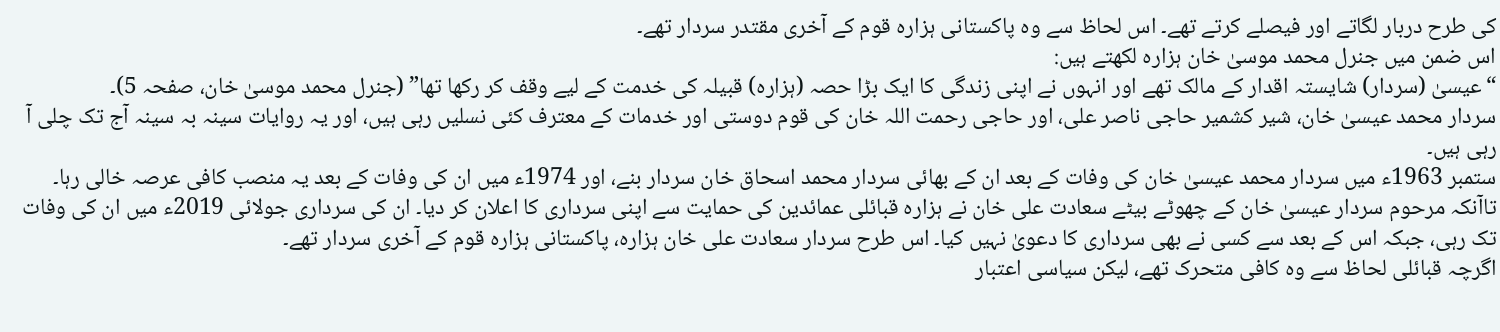کی طرح دربار لگاتے اور فیصلے کرتے تھے۔ اس لحاظ سے وہ پاکستانی ہزارہ قوم کے آخری مقتدر سردار تھے۔
اس ضمن میں جنرل محمد موسیٰ خان ہزارہ لکھتے ہیں:
“عیسیٰ (سردار) شایستہ اقدار کے مالک تھے اور انہوں نے اپنی زندگی کا ایک بڑا حصہ (ہزارہ) قبیلہ کی خدمت کے لیے وقف کر رکھا تھا” (جنرل محمد موسیٰ خان، صفحہ 5)۔
سردار محمد عیسیٰ خان، شیر کشمیر حاجی ناصر علی، اور حاجی رحمت اللہ خان کی قوم دوستی اور خدمات کے معترف کئی نسلیں رہی ہیں، اور یہ روایات سینہ بہ سینہ آج تک چلی آ رہی ہیں۔
ستمبر 1963ء میں سردار محمد عیسیٰ خان کی وفات کے بعد ان کے بھائی سردار محمد اسحاق خان سردار بنے، اور 1974ء میں ان کی وفات کے بعد یہ منصب کافی عرصہ خالی رہا۔ تاآنکہ مرحوم سردار عیسیٰ خان کے چھوٹے بیٹے سعادت علی خان نے ہزارہ قبائلی عمائدین کی حمایت سے اپنی سرداری کا اعلان کر دیا۔ ان کی سرداری جولائی 2019ء میں ان کی وفات تک رہی، جبکہ اس کے بعد سے کسی نے بھی سرداری کا دعویٰ نہیں کیا۔ اس طرح سردار سعادت علی خان ہزارہ، پاکستانی ہزارہ قوم کے آخری سردار تھے۔
اگرچہ قبائلی لحاظ سے وہ کافی متحرک تھے، لیکن سیاسی اعتبار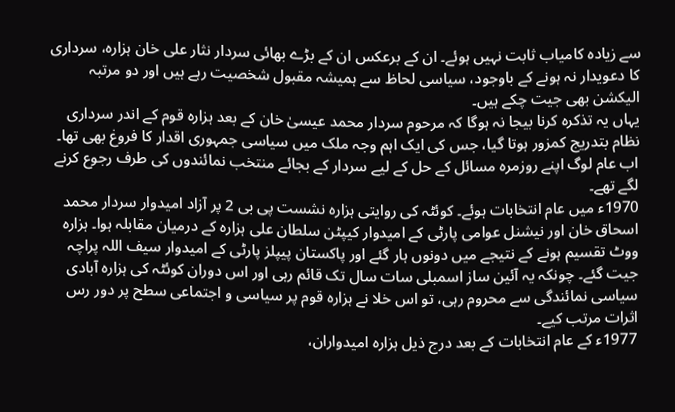سے زیادہ کامیاب ثابت نہیں ہوئے۔ ان کے برعکس ان کے بڑے بھائی سردار نثار علی خان ہزارہ، سرداری کا دعویدار نہ ہونے کے باوجود، سیاسی لحاظ سے ہمیشہ مقبول شخصیت رہے ہیں اور دو مرتبہ الیکشن بھی جیت چکے ہیں۔
یہاں یہ تذکرہ کرنا بیجا نہ ہوگا کہ مرحوم سردار محمد عیسیٰ خان کے بعد ہزارہ قوم کے اندر سرداری نظام بتدریج کمزور ہوتا گیا، جس کی ایک اہم وجہ ملک میں سیاسی جمہوری اقدار کا فروغ بھی تھا۔ اب عام لوگ اپنے روزمرہ مسائل کے حل کے لیے سردار کے بجائے منتخب نمائندوں کی طرف رجوع کرنے لگے تھے۔
1970ء میں عام انتخابات ہوئے۔ کوئٹہ کی روایتی ہزارہ نشست پی بی 2 پر آزاد امیدوار سردار محمد اسحاق خان اور نیشنل عوامی پارٹی کے امیدوار کیپٹن سلطان علی ہزارہ کے درمیان مقابلہ ہوا۔ ہزارہ ووٹ تقسیم ہونے کے نتیجے میں دونوں ہار گئے اور پاکستان پیپلز پارٹی کے امیدوار سیف اللہ پراچہ جیت گئے۔ چونکہ یہ آئین ساز اسمبلی سات سال تک قائم رہی اور اس دوران کوئٹہ کی ہزارہ آبادی سیاسی نمائندگی سے محروم رہی، تو اس خلا نے ہزارہ قوم پر سیاسی و اجتماعی سطح پر دور رس اثرات مرتب کیے۔
1977ء کے عام انتخابات کے بعد درج ذیل ہزارہ امیدواران،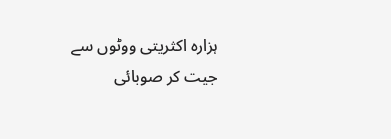ہزارہ اکثریتی ووٹوں سے جیت کر صوبائی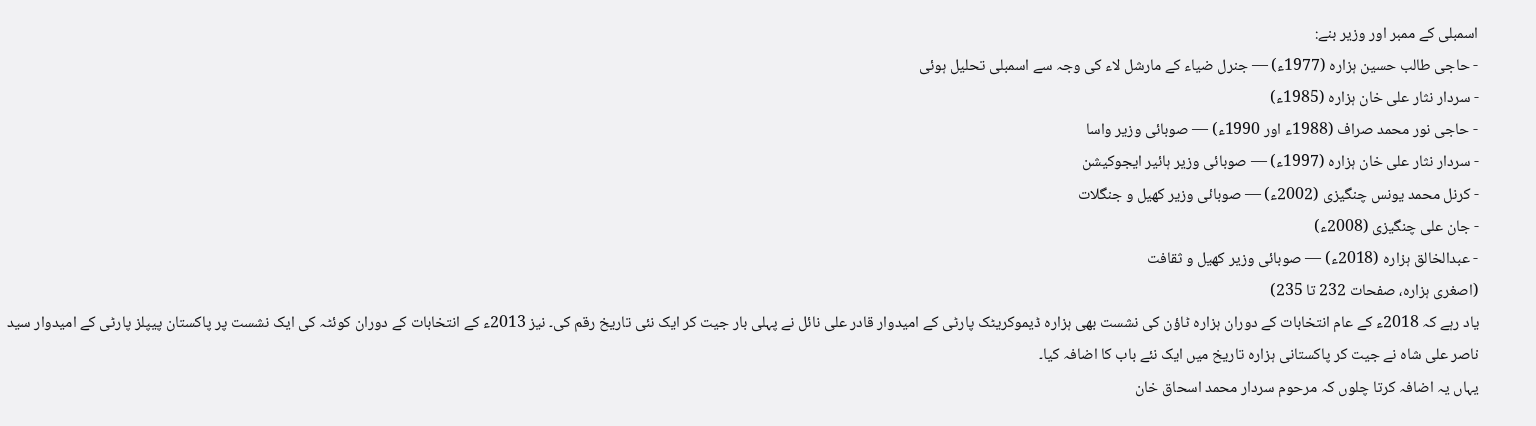اسمبلی کے ممبر اور وزیر بنے:
- حاجی طالب حسین ہزارہ (1977ء) — جنرل ضیاء کے مارشل لاء کی وجہ سے اسمبلی تحلیل ہوئی
- سردار نثار علی خان ہزارہ (1985ء)
- حاجی نور محمد صراف (1988ء اور 1990ء) — صوبائی وزیر واسا
- سردار نثار علی خان ہزارہ (1997ء) — صوبائی وزیر ہائیر ایجوکیشن
- کرنل محمد یونس چنگیزی (2002ء) — صوبائی وزیر کھیل و جنگلات
- جان علی چنگیزی (2008ء)
- عبدالخالق ہزارہ (2018ء) — صوبائی وزیر کھیل و ثقافت
(اصغری ہزارہ، صفحات 232 تا 235)
یاد رہے کہ 2018ء کے عام انتخابات کے دوران ہزارہ ٹاؤن کی نشست بھی ہزارہ ڈیموکریٹک پارٹی کے امیدوار قادر علی نائل نے پہلی بار جیت کر ایک نئی تاریخ رقم کی۔ نیز 2013ء کے انتخابات کے دوران کوئٹہ کی ایک نشست پر پاکستان پیپلز پارٹی کے امیدوار سید ناصر علی شاہ نے جیت کر پاکستانی ہزارہ تاریخ میں ایک نئے باب کا اضافہ کیا۔
یہاں یہ اضافہ کرتا چلوں کہ مرحوم سردار محمد اسحاق خان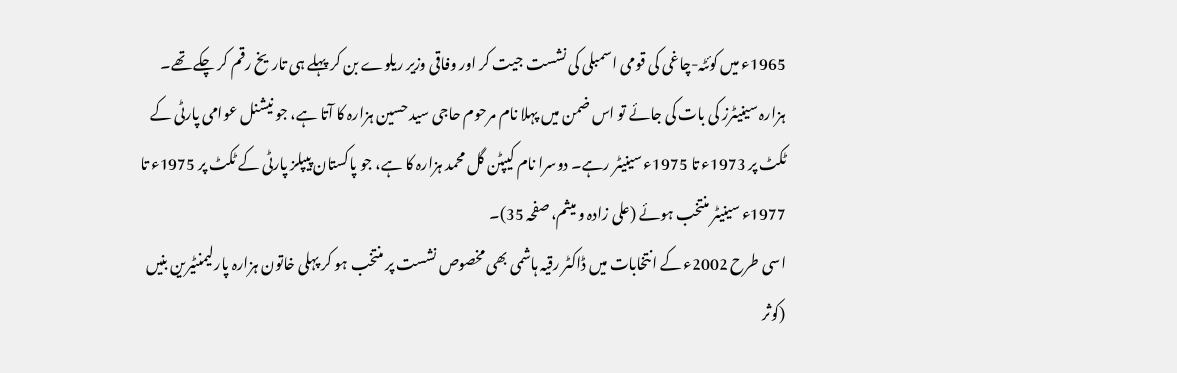1965ء میں کوئٹہ-چاغی کی قومی اسمبلی کی نشست جیت کر اور وفاقی وزیر ریلوے بن کر پہلے ہی تاریخ رقم کر چکے تھے۔
ہزارہ سینیٹرز کی بات کی جائے تو اس ضمن میں پہلا نام مرحوم حاجی سید حسین ہزارہ کا آتا ہے، جو نیشنل عوامی پارٹی کے ٹکٹ پر 1973ء تا 1975ء سینیٹر رہے۔ دوسرا نام کیپٹن گل محمد ہزارہ کا ہے، جو پاکستان پیپلز پارٹی کے ٹکٹ پر 1975ء تا 1977ء سینیٹر منتخب ہوئے (علی زادہ و میثم، صفحہ 35)۔
اسی طرح 2002ء کے انتخابات میں ڈاکٹر رقیہ ہاشمی بھی مخصوص نشست پر منتخب ہو کر پہلی خاتون ہزارہ پارلیمنٹیرین بنیں (کوثر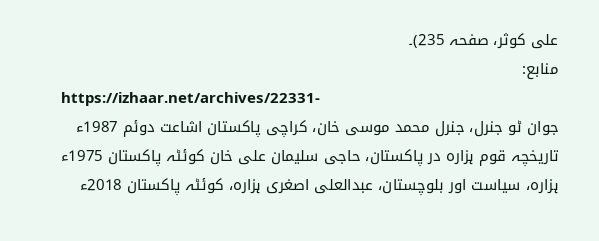علی کوثر، صفحہ 235)۔
منابع:
https://izhaar.net/archives/22331-
جوان ٹو جنرل، جنرل محمد موسی خان، کراچی پاکستان اشاعت دوئم 1987ء
تاریخچہ قوم ہزارہ در پاکستان، حاجی سلیمان علی خان کوئٹہ پاکستان 1975ء
ہزارہ، سیاست اور بلوچستان، عبدالعلی اصغری ہزارہ، کوئٹہ پاکستان 2018ء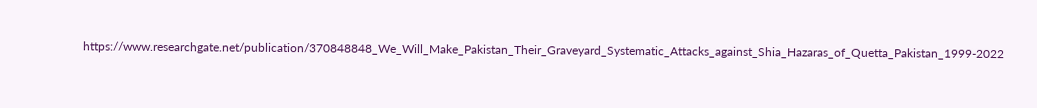https://www.researchgate.net/publication/370848848_We_Will_Make_Pakistan_Their_Graveyard_Systematic_Attacks_against_Shia_Hazaras_of_Quetta_Pakistan_1999-2022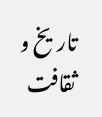تاریخ و ثقافت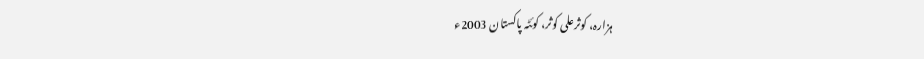ہزارہ، کوثرعلی کوثر، کوئٹہ پاکستان 2003ء